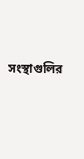সংস্থাগুলির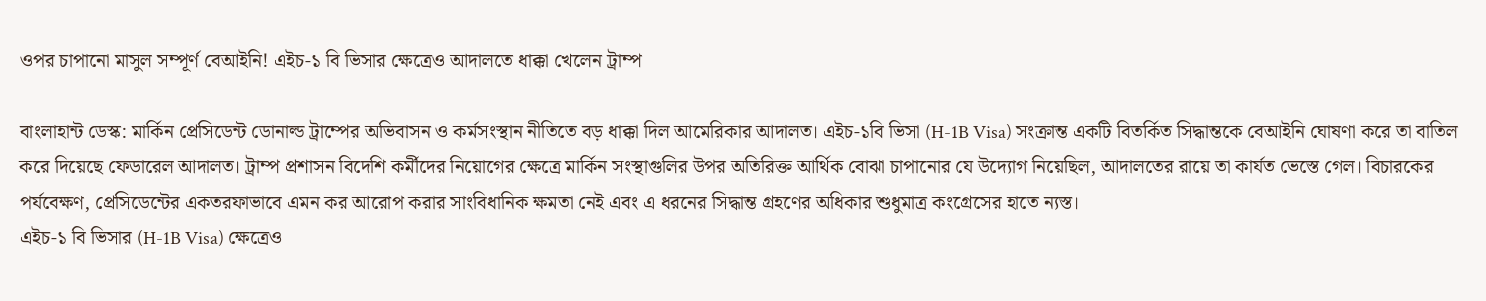ওপর চাপানো মাসুল সম্পূর্ণ বেআইনি! এইচ-১ বি ভিসার ক্ষেত্রেও আদালতে ধাক্কা খেলেন ট্রাম্প

বাংলাহান্ট ডেস্ক: মার্কিন প্রেসিডেন্ট ডোনাল্ড ট্রাম্পের অভিবাসন ও কর্মসংস্থান নীতিতে বড় ধাক্কা দিল আমেরিকার আদালত। এইচ-১বি ভিসা (H-1B Visa) সংক্রান্ত একটি বিতর্কিত সিদ্ধান্তকে বেআইনি ঘোষণা করে তা বাতিল করে দিয়েছে ফেডারেল আদালত। ট্রাম্প প্রশাসন বিদেশি কর্মীদের নিয়োগের ক্ষেত্রে মার্কিন সংস্থাগুলির উপর অতিরিক্ত আর্থিক বোঝা চাপানোর যে উদ্যোগ নিয়েছিল, আদালতের রায়ে তা কার্যত ভেস্তে গেল। বিচারকের পর্যবেক্ষণ, প্রেসিডেন্টের একতরফাভাবে এমন কর আরোপ করার সাংবিধানিক ক্ষমতা নেই এবং এ ধরনের সিদ্ধান্ত গ্রহণের অধিকার শুধুমাত্র কংগ্রেসের হাতে ন্যস্ত।
এইচ-১ বি ভিসার (H-1B Visa) ক্ষেত্রেও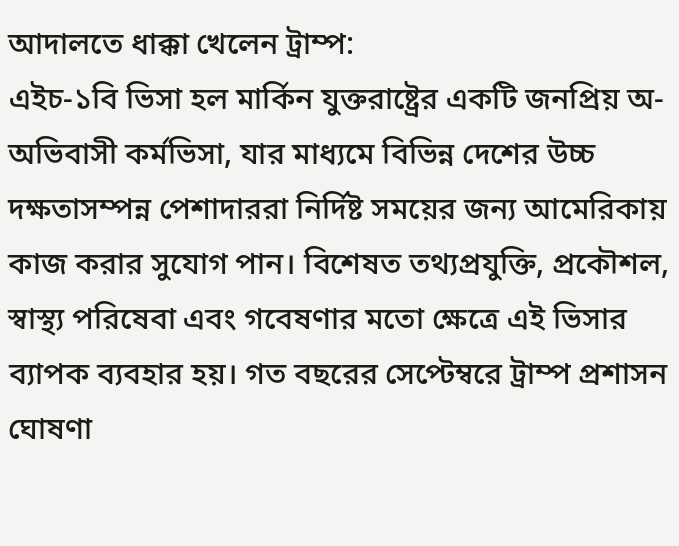আদালতে ধাক্কা খেলেন ট্রাম্প:
এইচ-১বি ভিসা হল মার্কিন যুক্তরাষ্ট্রের একটি জনপ্রিয় অ-অভিবাসী কর্মভিসা, যার মাধ্যমে বিভিন্ন দেশের উচ্চ দক্ষতাসম্পন্ন পেশাদাররা নির্দিষ্ট সময়ের জন্য আমেরিকায় কাজ করার সুযোগ পান। বিশেষত তথ্যপ্রযুক্তি, প্রকৌশল, স্বাস্থ্য পরিষেবা এবং গবেষণার মতো ক্ষেত্রে এই ভিসার ব্যাপক ব্যবহার হয়। গত বছরের সেপ্টেম্বরে ট্রাম্প প্রশাসন ঘোষণা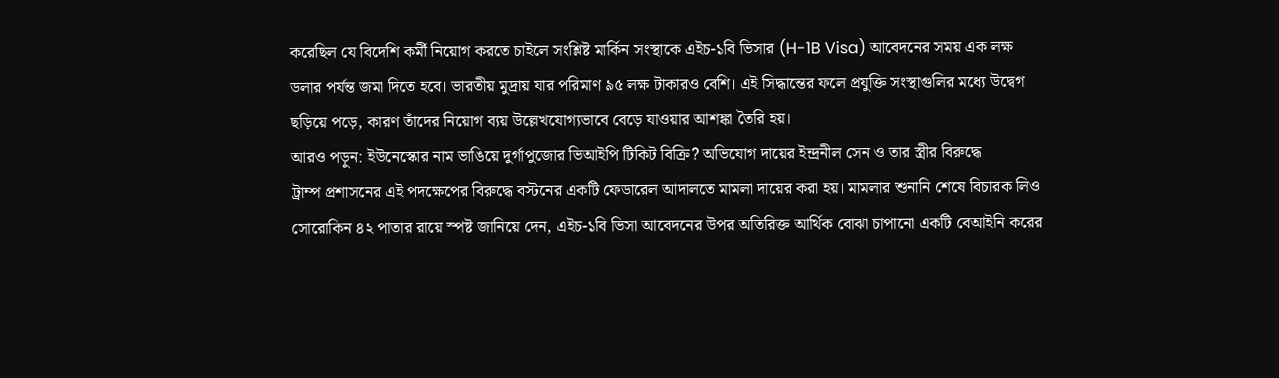করেছিল যে বিদেশি কর্মী নিয়োগ করতে চাইলে সংশ্লিষ্ট মার্কিন সংস্থাকে এইচ-১বি ভিসার (H-1B Visa) আবেদনের সময় এক লক্ষ ডলার পর্যন্ত জমা দিতে হবে। ভারতীয় মুদ্রায় যার পরিমাণ ৯৫ লক্ষ টাকারও বেশি। এই সিদ্ধান্তের ফলে প্রযুক্তি সংস্থাগুলির মধ্যে উদ্বেগ ছড়িয়ে পড়ে, কারণ তাঁদের নিয়োগ ব্যয় উল্লেখযোগ্যভাবে বেড়ে যাওয়ার আশঙ্কা তৈরি হয়।
আরও পড়ুন: ইউনেস্কোর নাম ভাঙিয়ে দুর্গাপুজোর ভিআইপি টিকিট বিক্রি? অভিযোগ দায়ের ইন্দ্রনীল সেন ও তার স্ত্রীর বিরুদ্ধে
ট্রাম্প প্রশাসনের এই পদক্ষেপের বিরুদ্ধে বস্টনের একটি ফেডারেল আদালতে মামলা দায়ের করা হয়। মামলার শুনানি শেষে বিচারক লিও সোরোকিন ৪২ পাতার রায়ে স্পষ্ট জানিয়ে দেন, এইচ-১বি ভিসা আবেদনের উপর অতিরিক্ত আর্থিক বোঝা চাপানো একটি বেআইনি করের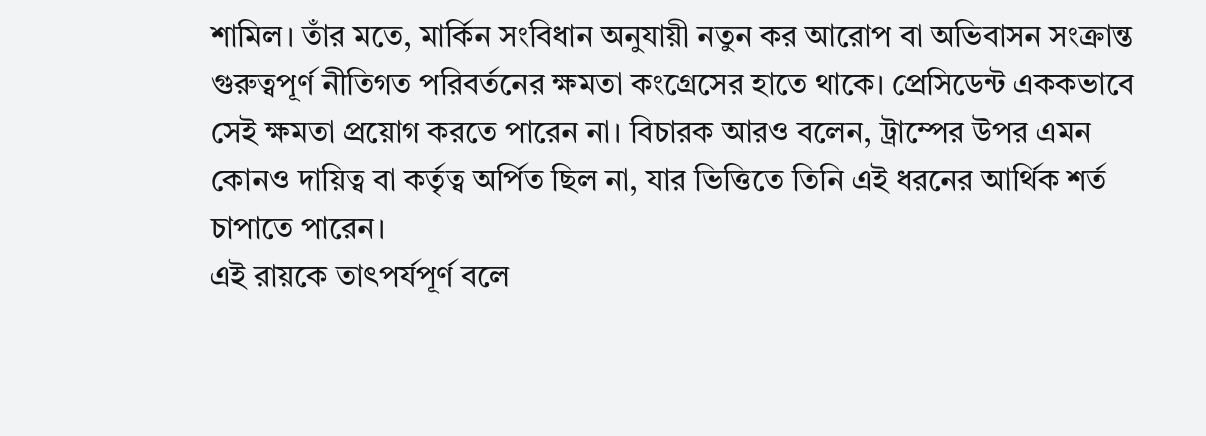শামিল। তাঁর মতে, মার্কিন সংবিধান অনুযায়ী নতুন কর আরোপ বা অভিবাসন সংক্রান্ত গুরুত্বপূর্ণ নীতিগত পরিবর্তনের ক্ষমতা কংগ্রেসের হাতে থাকে। প্রেসিডেন্ট এককভাবে সেই ক্ষমতা প্রয়োগ করতে পারেন না। বিচারক আরও বলেন, ট্রাম্পের উপর এমন কোনও দায়িত্ব বা কর্তৃত্ব অর্পিত ছিল না, যার ভিত্তিতে তিনি এই ধরনের আর্থিক শর্ত চাপাতে পারেন।
এই রায়কে তাৎপর্যপূর্ণ বলে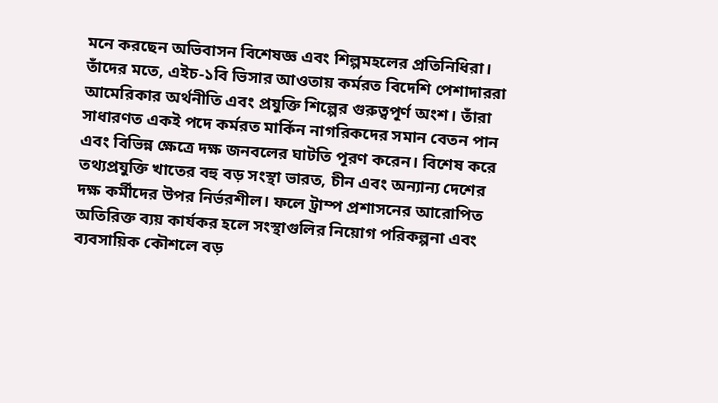মনে করছেন অভিবাসন বিশেষজ্ঞ এবং শিল্পমহলের প্রতিনিধিরা। তাঁদের মতে, এইচ-১বি ভিসার আওতায় কর্মরত বিদেশি পেশাদাররা আমেরিকার অর্থনীতি এবং প্রযুক্তি শিল্পের গুরুত্বপূর্ণ অংশ। তাঁরা সাধারণত একই পদে কর্মরত মার্কিন নাগরিকদের সমান বেতন পান এবং বিভিন্ন ক্ষেত্রে দক্ষ জনবলের ঘাটতি পূরণ করেন। বিশেষ করে তথ্যপ্রযুক্তি খাতের বহু বড় সংস্থা ভারত, চীন এবং অন্যান্য দেশের দক্ষ কর্মীদের উপর নির্ভরশীল। ফলে ট্রাম্প প্রশাসনের আরোপিত অতিরিক্ত ব্যয় কার্যকর হলে সংস্থাগুলির নিয়োগ পরিকল্পনা এবং ব্যবসায়িক কৌশলে বড়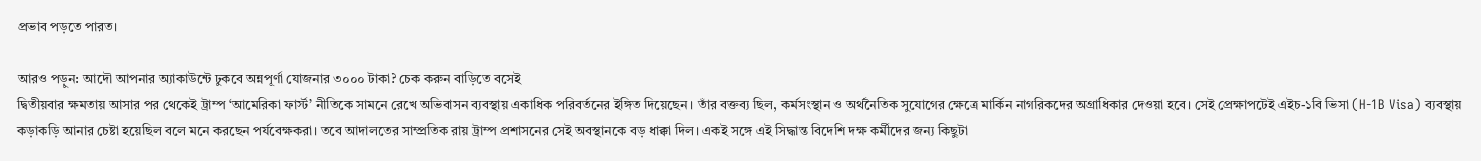প্রভাব পড়তে পারত।

আরও পড়ুন: আদৌ আপনার অ্যাকাউন্টে ঢুকবে অন্নপূর্ণা যোজনার ৩০০০ টাকা? চেক করুন বাড়িতে বসেই
দ্বিতীয়বার ক্ষমতায় আসার পর থেকেই ট্রাম্প ‘আমেরিকা ফার্স্ট’ নীতিকে সামনে রেখে অভিবাসন ব্যবস্থায় একাধিক পরিবর্তনের ইঙ্গিত দিয়েছেন। তাঁর বক্তব্য ছিল, কর্মসংস্থান ও অর্থনৈতিক সুযোগের ক্ষেত্রে মার্কিন নাগরিকদের অগ্রাধিকার দেওয়া হবে। সেই প্রেক্ষাপটেই এইচ-১বি ভিসা (H-1B Visa) ব্যবস্থায় কড়াকড়ি আনার চেষ্টা হয়েছিল বলে মনে করছেন পর্যবেক্ষকরা। তবে আদালতের সাম্প্রতিক রায় ট্রাম্প প্রশাসনের সেই অবস্থানকে বড় ধাক্কা দিল। একই সঙ্গে এই সিদ্ধান্ত বিদেশি দক্ষ কর্মীদের জন্য কিছুটা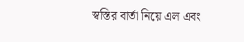স্বস্তির বার্তা নিয়ে এল এবং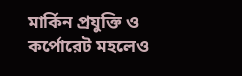মার্কিন প্রযুক্তি ও কর্পোরেট মহলেও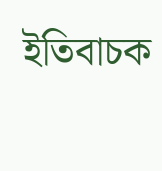ইতিবাচক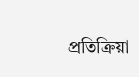প্রতিক্রিয়া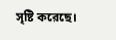সৃষ্টি করেছে।